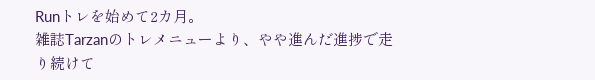Runトレを始めて2カ月。
雑誌Tarzanのトレメニューより、やや進んだ進捗で走り続けて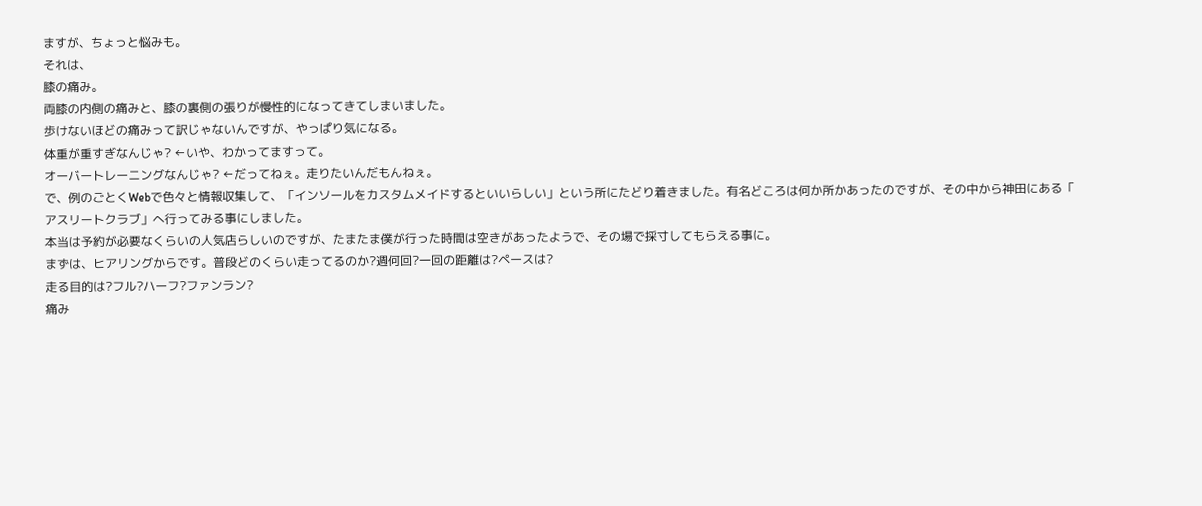ますが、ちょっと悩みも。
それは、
膝の痛み。
両膝の内側の痛みと、膝の裏側の張りが慢性的になってきてしまいました。
歩けないほどの痛みって訳じゃないんですが、やっぱり気になる。
体重が重すぎなんじゃ? ←いや、わかってますって。
オーバートレーニングなんじゃ? ←だってねぇ。走りたいんだもんねぇ。
で、例のごとくWebで色々と情報収集して、「インソールをカスタムメイドするといいらしい」という所にたどり着きました。有名どころは何か所かあったのですが、その中から神田にある「
アスリートクラブ」へ行ってみる事にしました。
本当は予約が必要なくらいの人気店らしいのですが、たまたま僕が行った時間は空きがあったようで、その場で採寸してもらえる事に。
まずは、ヒアリングからです。普段どのくらい走ってるのか?週何回?一回の距離は?ペースは?
走る目的は?フル?ハーフ?ファンラン?
痛み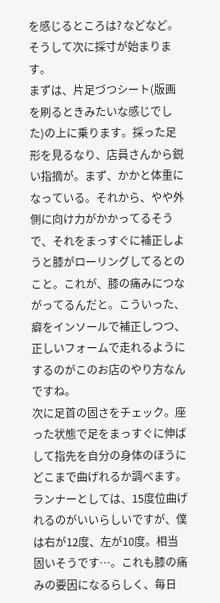を感じるところは? などなど。
そうして次に採寸が始まります。
まずは、片足づつシート(版画を刷るときみたいな感じでした)の上に乗ります。採った足形を見るなり、店員さんから鋭い指摘が。まず、かかと体重になっている。それから、やや外側に向け力がかかってるそうで、それをまっすぐに補正しようと膝がローリングしてるとのこと。これが、膝の痛みにつながってるんだと。こういった、癖をインソールで補正しつつ、正しいフォームで走れるようにするのがこのお店のやり方なんですね。
次に足首の固さをチェック。座った状態で足をまっすぐに伸ばして指先を自分の身体のほうにどこまで曲げれるか調べます。ランナーとしては、15度位曲げれるのがいいらしいですが、僕は右が12度、左が10度。相当固いそうです…。これも膝の痛みの要因になるらしく、毎日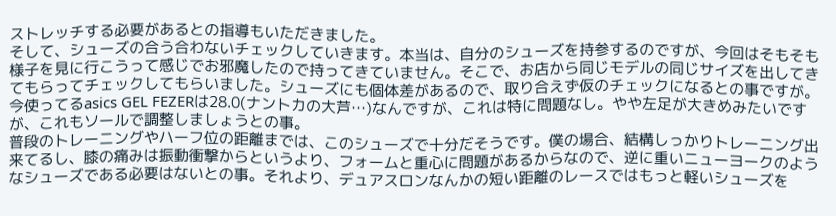ストレッチする必要があるとの指導もいただきました。
そして、シューズの合う合わないチェックしていきます。本当は、自分のシューズを持参するのですが、今回はそもそも様子を見に行こうって感じでお邪魔したので持ってきていません。そこで、お店から同じモデルの同じサイズを出してきてもらってチェックしてもらいました。シューズにも個体差があるので、取り合えず仮のチェックになるとの事ですが。
今使ってるasics GEL FEZERは28.0(ナントカの大芦…)なんですが、これは特に問題なし。やや左足が大きめみたいですが、これもソールで調整しましょうとの事。
普段のトレーニングやハーフ位の距離までは、このシューズで十分だそうです。僕の場合、結構しっかりトレーニング出来てるし、膝の痛みは振動衝撃からというより、フォームと重心に問題があるからなので、逆に重いニューヨークのようなシューズである必要はないとの事。それより、デュアスロンなんかの短い距離のレースではもっと軽いシューズを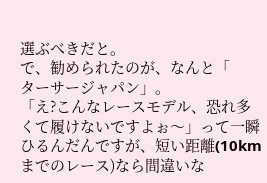選ぶべきだと。
で、勧められたのが、なんと「
ターサージャパン」。
「え?こんなレースモデル、恐れ多くて履けないですよぉ〜」って一瞬ひるんだんですが、短い距離(10kmまでのレース)なら間違いな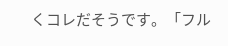くコレだそうです。「フル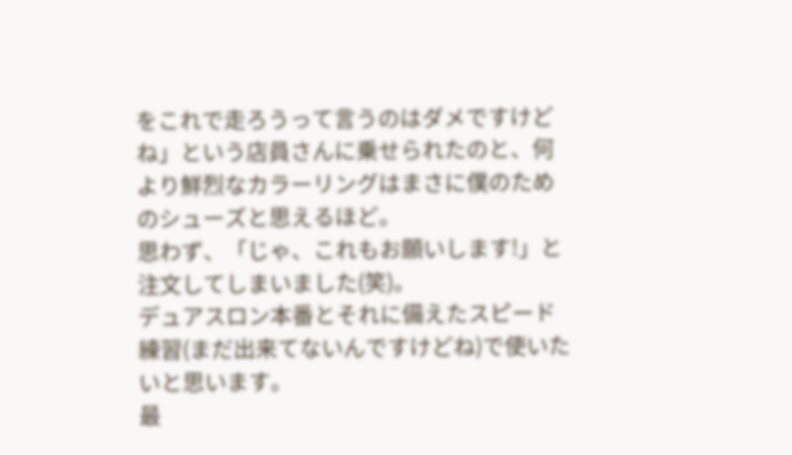をこれで走ろうって言うのはダメですけどね」という店員さんに乗せられたのと、何より鮮烈なカラーリングはまさに僕のためのシューズと思えるほど。
思わず、「じゃ、これもお願いします!」と注文してしまいました(笑)。
デュアスロン本番とそれに備えたスピード練習(まだ出来てないんですけどね)で使いたいと思います。
最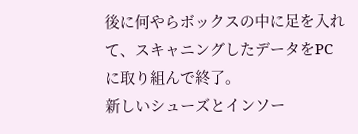後に何やらボックスの中に足を入れて、スキャニングしたデータをPCに取り組んで終了。
新しいシューズとインソー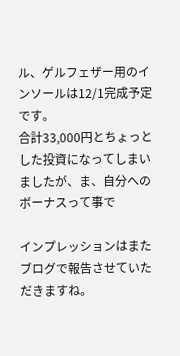ル、ゲルフェザー用のインソールは12/1完成予定です。
合計33,000円とちょっとした投資になってしまいましたが、ま、自分へのボーナスって事で

インプレッションはまたブログで報告させていただきますね。